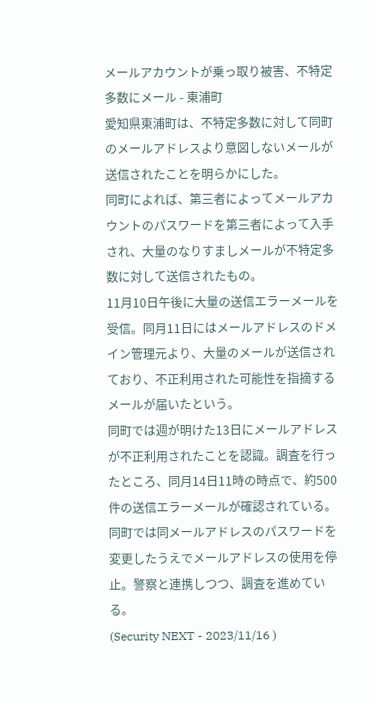メールアカウントが乗っ取り被害、不特定多数にメール - 東浦町
愛知県東浦町は、不特定多数に対して同町のメールアドレスより意図しないメールが送信されたことを明らかにした。
同町によれば、第三者によってメールアカウントのパスワードを第三者によって入手され、大量のなりすましメールが不特定多数に対して送信されたもの。
11月10日午後に大量の送信エラーメールを受信。同月11日にはメールアドレスのドメイン管理元より、大量のメールが送信されており、不正利用された可能性を指摘するメールが届いたという。
同町では週が明けた13日にメールアドレスが不正利用されたことを認識。調査を行ったところ、同月14日11時の時点で、約500件の送信エラーメールが確認されている。
同町では同メールアドレスのパスワードを変更したうえでメールアドレスの使用を停止。警察と連携しつつ、調査を進めている。
(Security NEXT - 2023/11/16 )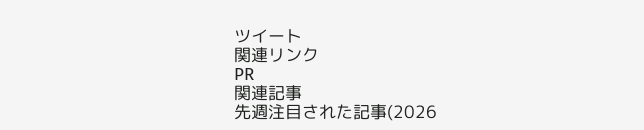ツイート
関連リンク
PR
関連記事
先週注目された記事(2026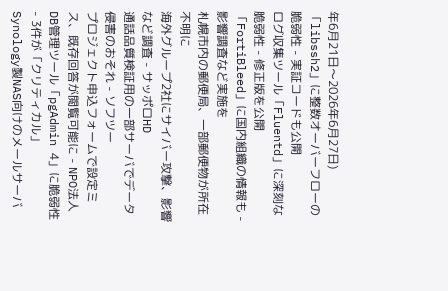年6月21日〜2026年6月27日)
「libssh2」に整数オーバーフローの脆弱性 - 実証コードも公開
ログ収集ツール「Fluentd」に深刻な脆弱性 - 修正版を公開
「FortiBleed」に国内組織の情報も - 影響調査など実施を
札幌市内の郵便局、一部郵便物が所在不明に
海外グループ2社にサイバー攻撃、影響など調査 - サッポロHD
通話品質検証用の一部サーバでデータ侵害のおそれ - ソフツー
プロジェクト申込フォームで設定ミス、既存回答が閲覧可能に - NPO法人
DB管理ツール「pgAdmin 4」に脆弱性 - 3件が「クリティカル」
Synology製NAS向けのメールサーバ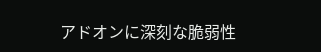アドオンに深刻な脆弱性